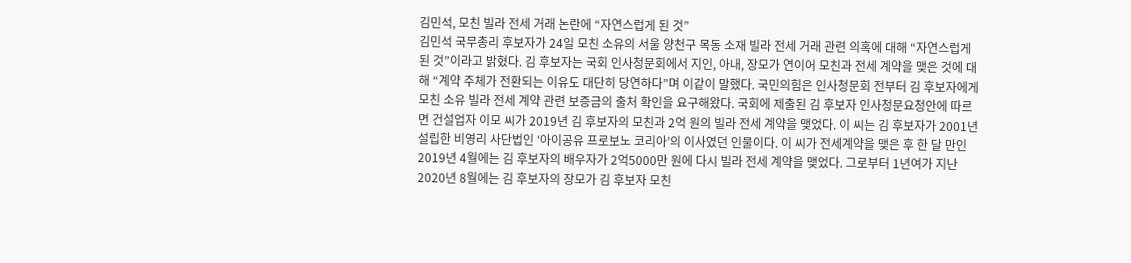김민석, 모친 빌라 전세 거래 논란에 “자연스럽게 된 것”
김민석 국무총리 후보자가 24일 모친 소유의 서울 양천구 목동 소재 빌라 전세 거래 관련 의혹에 대해 “자연스럽게 된 것”이라고 밝혔다. 김 후보자는 국회 인사청문회에서 지인, 아내, 장모가 연이어 모친과 전세 계약을 맺은 것에 대해 “계약 주체가 전환되는 이유도 대단히 당연하다”며 이같이 말했다. 국민의힘은 인사청문회 전부터 김 후보자에게 모친 소유 빌라 전세 계약 관련 보증금의 출처 확인을 요구해왔다. 국회에 제출된 김 후보자 인사청문요청안에 따르면 건설업자 이모 씨가 2019년 김 후보자의 모친과 2억 원의 빌라 전세 계약을 맺었다. 이 씨는 김 후보자가 2001년 설립한 비영리 사단법인 ‘아이공유 프로보노 코리아’의 이사였던 인물이다. 이 씨가 전세계약을 맺은 후 한 달 만인 2019년 4월에는 김 후보자의 배우자가 2억5000만 원에 다시 빌라 전세 계약을 맺었다. 그로부터 1년여가 지난 2020년 8월에는 김 후보자의 장모가 김 후보자 모친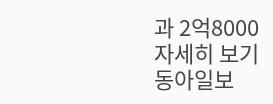과 2억8000
자세히 보기
동아일보